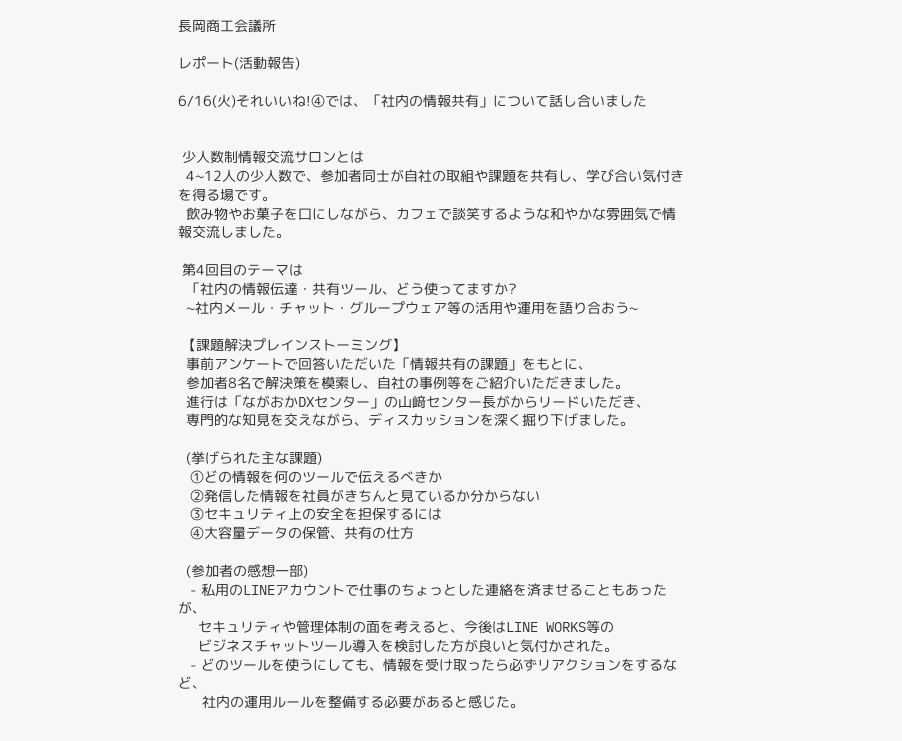長岡商工会議所

レポート(活動報告)

6/16(火)それいいね!④では、「社内の情報共有」について話し合いました


 少人数制情報交流サロンとは
  4~12人の少人数で、参加者同士が自社の取組や課題を共有し、学び合い気付きを得る場です。
  飲み物やお菓子を口にしながら、カフェで談笑するような和やかな雰囲気で情報交流しました。

 第4回目のテーマは
  「社内の情報伝達・共有ツール、どう使ってますか?
  ~社内メール・チャット・グループウェア等の活用や運用を語り合おう~

 【課題解決プレインストーミング】
  事前アンケートで回答いただいた「情報共有の課題」をもとに、
  参加者8名で解決策を模索し、自社の事例等をご紹介いただきました。
  進行は「ながおかDXセンター」の山﨑センター長がからリードいただき、
  専門的な知見を交えながら、ディスカッションを深く掘り下げました。

  (挙げられた主な課題)
   ①どの情報を何のツールで伝えるべきか
   ②発信した情報を社員がきちんと見ているか分からない
   ③セキュリティ上の安全を担保するには
   ④大容量データの保管、共有の仕方

  (参加者の感想一部)
   - 私用のLINEアカウントで仕事のちょっとした連絡を済ませることもあったが、
     セキュリティや管理体制の面を考えると、今後はLINE WORKS等の
     ビジネスチャットツール導入を検討した方が良いと気付かされた。
   - どのツールを使うにしても、情報を受け取ったら必ずリアクションをするなど、
      社内の運用ルールを整備する必要があると感じた。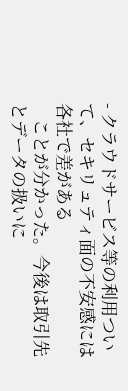- クラウドサービス等の利用ついて、セキリュティ面の不安感には各社で差がある
    ことが分かった。今後は取引先とデータの扱いに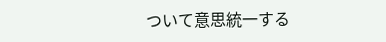ついて意思統一する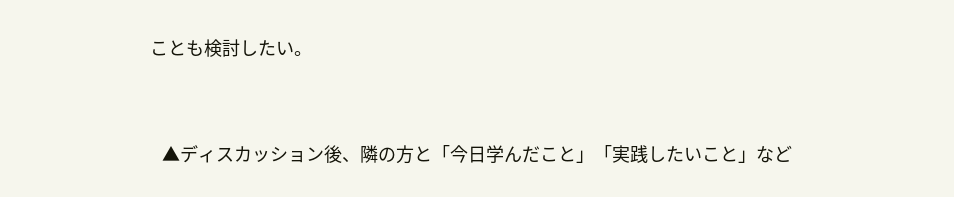ことも検討したい。


   ▲ディスカッション後、隣の方と「今日学んだこと」「実践したいこと」など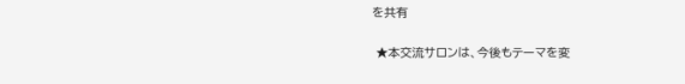を共有

 ★本交流サロンは、今後もテーマを変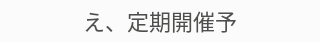え、定期開催予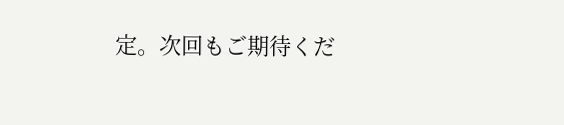定。次回もご期待くだ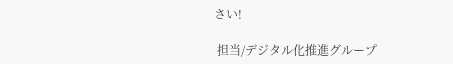さい!

 担当/デジタル化推進グループ